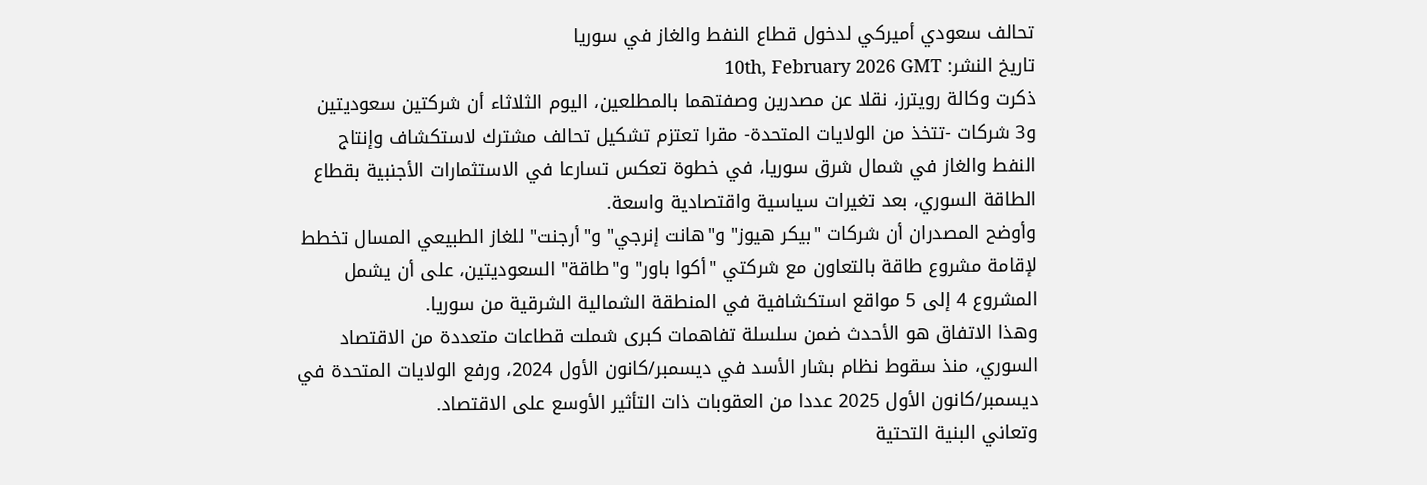تحالف سعودي أميركي لدخول قطاع النفط والغاز في سوريا
تاريخ النشر: 10th, February 2026 GMT
ذكرت وكالة رويترز، نقلا عن مصدرين وصفتهما بالمطلعين، اليوم الثلاثاء أن شركتين سعوديتين و3 شركات -تتخذ من الولايات المتحدة- مقرا تعتزم تشكيل تحالف مشترك لاستكشاف وإنتاج النفط والغاز في شمال شرق سوريا، في خطوة تعكس تسارعا في الاستثمارات الأجنبية بقطاع الطاقة السوري، بعد تغيرات سياسية واقتصادية واسعة.
وأوضح المصدران أن شركات "بيكر هيوز" و"هانت إنرجي" و"أرجنت" للغاز الطبيعي المسال تخطط لإقامة مشروع طاقة بالتعاون مع شركتي "أكوا باور" و"طاقة" السعوديتين، على أن يشمل المشروع 4 إلى 5 مواقع استكشافية في المنطقة الشمالية الشرقية من سوريا.
وهذا الاتفاق هو الأحدث ضمن سلسلة تفاهمات كبرى شملت قطاعات متعددة من الاقتصاد السوري، منذ سقوط نظام بشار الأسد في ديسمبر/كانون الأول 2024، ورفع الولايات المتحدة في ديسمبر/كانون الأول 2025 عددا من العقوبات ذات التأثير الأوسع على الاقتصاد.
وتعاني البنية التحتية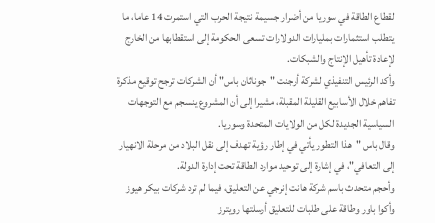لقطاع الطاقة في سوريا من أضرار جسيمة نتيجة الحرب التي استمرت 14 عاما، ما يتطلب استثمارات بمليارات الدولارات تسعى الحكومة إلى استقطابها من الخارج لإعادة تأهيل الإنتاج والشبكات.
وأكد الرئيس التنفيذي لشركة أرجنت "جوناثان باس" أن الشركات ترجح توقيع مذكرة تفاهم خلال الأسابيع القليلة المقبلة، مشيرا إلى أن المشروع ينسجم مع التوجهات السياسية الجديدة لكل من الولايات المتحدة وسوريا.
وقال باس "هذا التطور يأتي في إطار رؤية تهدف إلى نقل البلاد من مرحلة الانهيار إلى التعافي"، في إشارة إلى توحيد موارد الطاقة تحت إدارة الدولة.
وأحجم متحدث باسم شركة هانت إنرجي عن التعليق، فيما لم ترد شركات بيكر هيوز وأكوا باور وطاقة على طلبات للتعليق أرسلتها رويترز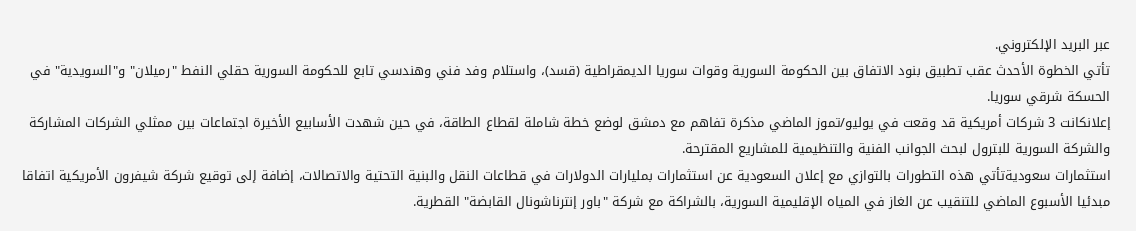عبر البريد الإلكتروني.
تأتي الخطوة الأحدث عقب تطبيق بنود الاتفاق بين الحكومة السورية وقوات سوريا الديمقراطية (قسد)، واستلام وفد فني وهندسي تابع للحكومة السورية حقلي النفط "رميلان" و"السويدية" في الحسكة شرقي سوريا.
إعلانكانت 3 شركات أمريكية قد وقعت في يوليو/تموز الماضي مذكرة تفاهم مع دمشق لوضع خطة شاملة لقطاع الطاقة، في حين شهدت الأسابيع الأخيرة اجتماعات بين ممثلي الشركات المشاركة والشركة السورية للبترول لبحث الجوانب الفنية والتنظيمية للمشاريع المقترحة.
استثمارات سعوديةتأتي هذه التطورات بالتوازي مع إعلان السعودية عن استثمارات بمليارات الدولارات في قطاعات النقل والبنية التحتية والاتصالات، إضافة إلى توقيع شركة شيفرون الأمريكية اتفاقا مبدئيا الأسبوع الماضي للتنقيب عن الغاز في المياه الإقليمية السورية، بالشراكة مع شركة "باور إنترناشونال القابضة" القطرية.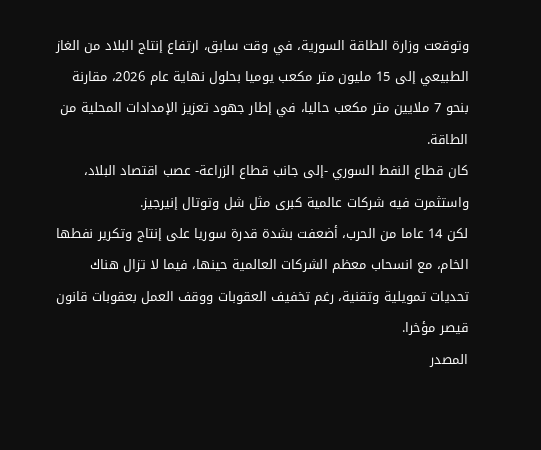وتوقعت وزارة الطاقة السورية، في وقت سابق، ارتفاع إنتاج البلاد من الغاز الطبيعي إلى 15 مليون متر مكعب يوميا بحلول نهاية عام 2026، مقارنة بنحو 7 ملايين متر مكعب حاليا، في إطار جهود تعزيز الإمدادات المحلية من الطاقة.
كان قطاع النفط السوري -إلى جانب قطاع الزراعة- عصب اقتصاد البلاد، واستثمرت فيه شركات عالمية كبرى مثل شل وتوتال إنيرجيز.
لكن 14 عاما من الحرب، أضعفت بشدة قدرة سوريا على إنتاج وتكرير نفطها الخام، مع انسحاب معظم الشركات العالمية حينها، فيما لا تزال هناك تحديات تمويلية وتقنية، رغم تخفيف العقوبات ووقف العمل بعقوبات قانون قيصر مؤخرا.
المصدر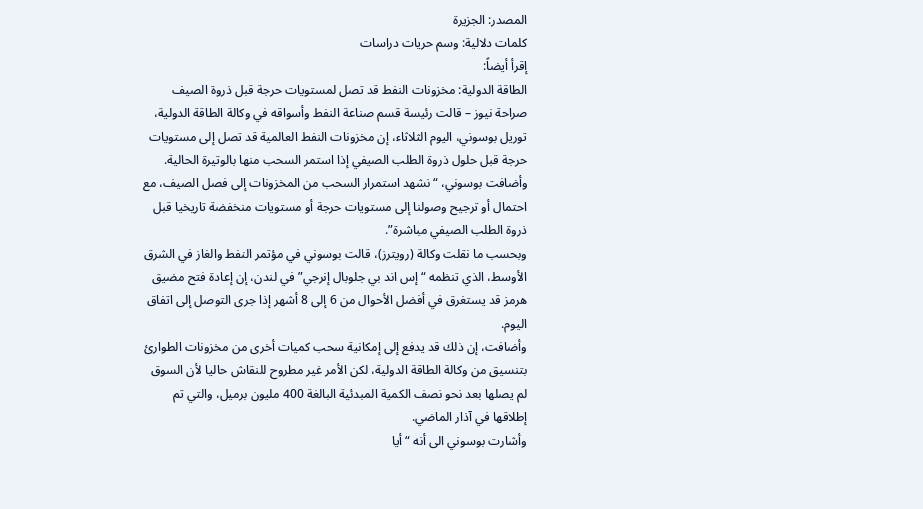المصدر: الجزيرة
كلمات دلالية: وسم حريات دراسات
إقرأ أيضاً:
الطاقة الدولية: مخزونات النفط قد تصل لمستويات حرجة قبل ذروة الصيف
صراحة نيوز – قالت رئيسة قسم صناعة النفط وأسواقه في وكالة الطاقة الدولية، توريل بوسوني، اليوم الثلاثاء، إن مخزونات النفط العالمية قد تصل إلى مستويات حرجة قبل حلول ذروة الطلب الصيفي إذا استمر السحب منها بالوتيرة الحالية.
وأضافت بوسوني، “نشهد استمرار السحب من المخزونات إلى فصل الصيف، مع احتمال أو ترجيح وصولنا إلى مستويات حرجة أو مستويات منخفضة تاريخيا قبل ذروة الطلب الصيفي مباشرة”.
وبحسب ما نقلت وكالة (رويترز)، قالت بوسوني في مؤتمر النفط والغاز في الشرق الأوسط، الذي تنظمه “إس اند بي جلوبال إنرجي” في لندن، إن إعادة فتح مضيق هرمز قد يستغرق في أفضل الأحوال من 6 إلى 8 أشهر إذا جرى التوصل إلى اتفاق اليوم.
وأضافت، إن ذلك قد يدفع إلى إمكانية سحب كميات أخرى من مخزونات الطوارئ بتنسيق من وكالة الطاقة الدولية، لكن الأمر غير مطروح للنقاش حاليا لأن السوق لم يصلها بعد نحو نصف الكمية المبدئية البالغة 400 مليون برميل، والتي تم إطلاقها في آذار الماضي.
وأشارت بوسوني الى أنه “أيا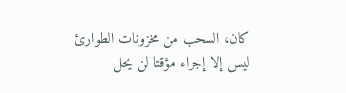كان، السحب من مخزونات الطوارئ ليس إلا إجراء مؤقتا لن يحل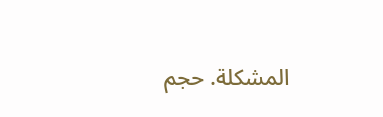المشكلة. حجم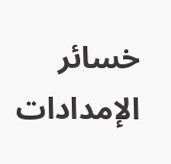خسائر الإمدادات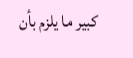كبير ما يلزم بأن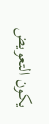يكون التعويض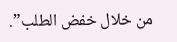من خلال خفض الطلب”.